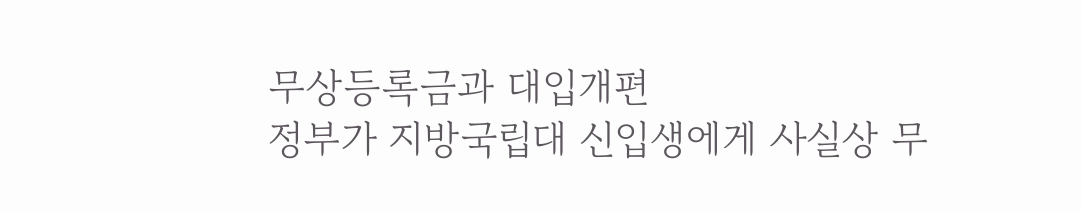무상등록금과 대입개편
정부가 지방국립대 신입생에게 사실상 무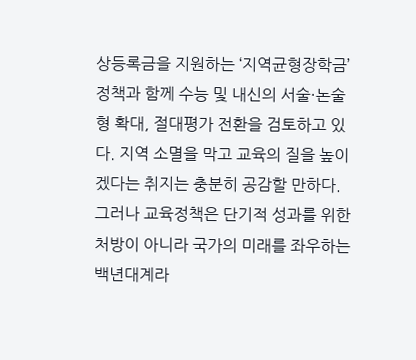상등록금을 지원하는 ‘지역균형장학금’ 정책과 함께 수능 및 내신의 서술·논술형 확대, 절대평가 전환을 검토하고 있다. 지역 소멸을 막고 교육의 질을 높이겠다는 취지는 충분히 공감할 만하다. 그러나 교육정책은 단기적 성과를 위한 처방이 아니라 국가의 미래를 좌우하는 백년대계라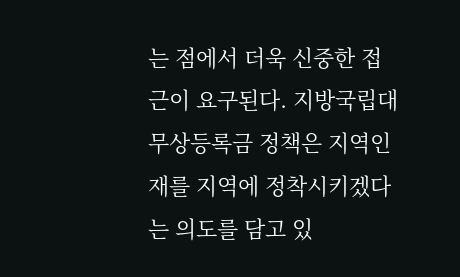는 점에서 더욱 신중한 접근이 요구된다. 지방국립대 무상등록금 정책은 지역인재를 지역에 정착시키겠다는 의도를 담고 있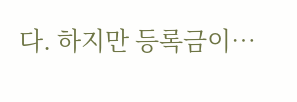다. 하지만 등록금이…